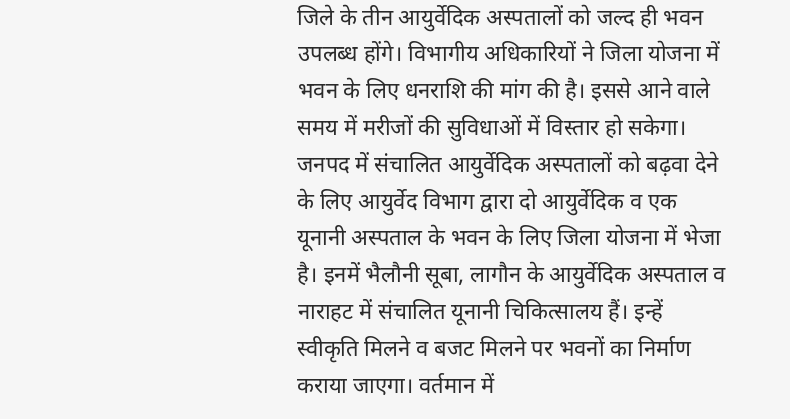जिले के तीन आयुर्वेदिक अस्पतालों को जल्द ही भवन उपलब्ध होंगे। विभागीय अधिकारियों ने जिला योजना में भवन के लिए धनराशि की मांग की है। इससे आने वाले समय में मरीजों की सुविधाओं में विस्तार हो सकेगा।
जनपद में संचालित आयुर्वेदिक अस्पतालों को बढ़वा देने के लिए आयुर्वेद विभाग द्वारा दो आयुर्वेदिक व एक यूनानी अस्पताल के भवन के लिए जिला योजना में भेजा है। इनमें भैलौनी सूबा, लागौन के आयुर्वेदिक अस्पताल व नाराहट में संचालित यूनानी चिकित्सालय हैं। इन्हें स्वीकृति मिलने व बजट मिलने पर भवनों का निर्माण कराया जाएगा। वर्तमान में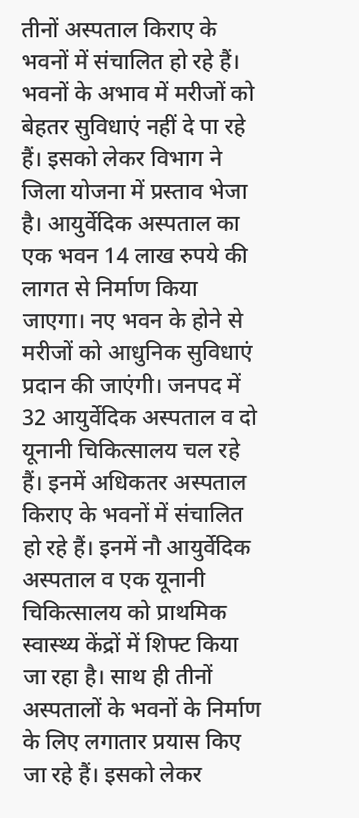तीनों अस्पताल किराए के भवनों में संचालित हो रहे हैं। भवनों के अभाव में मरीजों को बेहतर सुविधाएं नहीं दे पा रहे हैं। इसको लेकर विभाग ने जिला योजना में प्रस्ताव भेजा है। आयुर्वेदिक अस्पताल का एक भवन 14 लाख रुपये की लागत से निर्माण किया जाएगा। नए भवन के होने से मरीजों को आधुनिक सुविधाएं प्रदान की जाएंगी। जनपद में 32 आयुर्वेदिक अस्पताल व दो यूनानी चिकित्सालय चल रहे हैं। इनमें अधिकतर अस्पताल किराए के भवनों में संचालित हो रहे हैं। इनमें नौ आयुर्वेदिक अस्पताल व एक यूनानी चिकित्सालय को प्राथमिक स्वास्थ्य केंद्रों में शिफ्ट किया जा रहा है। साथ ही तीनों अस्पतालों के भवनों के निर्माण के लिए लगातार प्रयास किए जा रहे हैं। इसको लेकर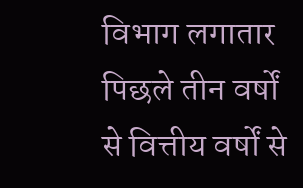विभाग लगातार पिछले तीन वर्षों से वित्तीय वर्षों से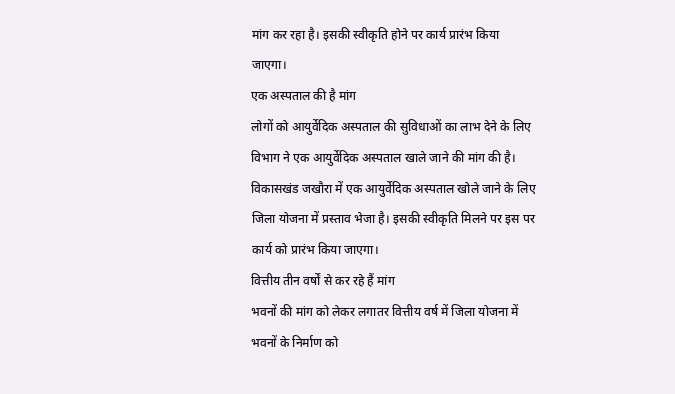मांग कर रहा है। इसकी स्वीकृति होने पर कार्य प्रारंभ किया जाएगा।
एक अस्पताल की है मांग
लोगों को आयुर्वेदिक अस्पताल की सुविधाओं का लाभ देने के लिए विभाग ने एक आयुर्वेदिक अस्पताल खाले जाने की मांग की है। विकासखंड जखौरा में एक आयुर्वेदिक अस्पताल खोले जाने के लिए जिला योजना में प्रस्ताव भेजा है। इसकी स्वीकृति मिलने पर इस पर कार्य को प्रारंभ किया जाएगा।
वित्तीय तीन वर्षों से कर रहे हैं मांग
भवनों की मांग को लेकर लगातर वित्तीय वर्ष में जिला योजना में भवनों के निर्माण को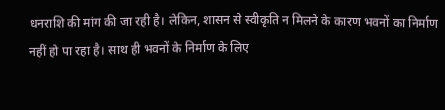धनराशि की मांग की जा रही है। लेकिन, शासन से स्वीकृति न मिलने के कारण भवनों का निर्माण नहीं हो पा रहा है। साथ ही भवनों के निर्माण के लिए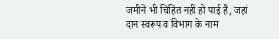जमीनें भी चिहिंत नहीं हो पाई हैं, जहां दान स्वरूप व विभाग के नाम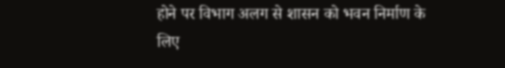होने पर विभाग अलग से शासन को भवन निर्माण के लिए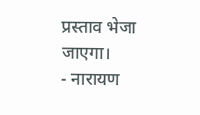प्रस्ताव भेजा जाएगा।
- नारायण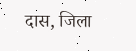दास, जिला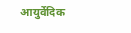आयुर्वेदिक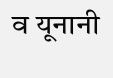व यूनानी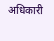अधिकारी